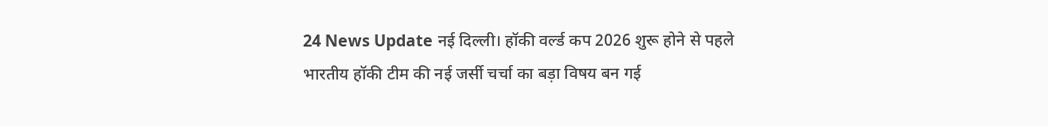24 News Update नई दिल्ली। हॉकी वर्ल्ड कप 2026 शुरू होने से पहले भारतीय हॉकी टीम की नई जर्सी चर्चा का बड़ा विषय बन गई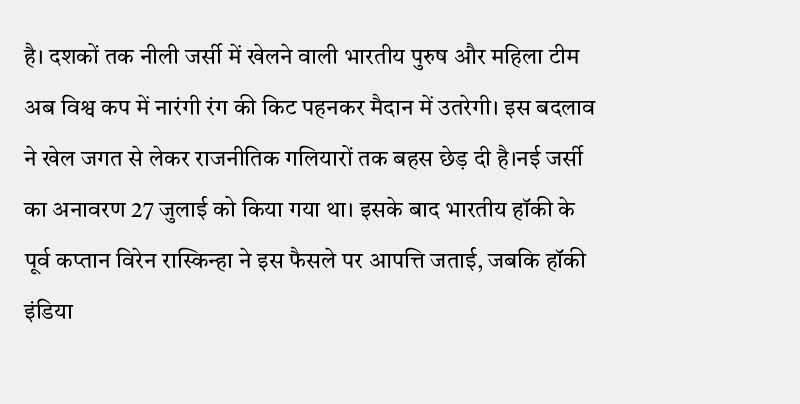है। दशकों तक नीली जर्सी में खेलने वाली भारतीय पुरुष और महिला टीम अब विश्व कप में नारंगी रंग की किट पहनकर मैदान में उतरेगी। इस बदलाव ने खेल जगत से लेकर राजनीतिक गलियारों तक बहस छेड़ दी है।नई जर्सी का अनावरण 27 जुलाई को किया गया था। इसके बाद भारतीय हॉकी के पूर्व कप्तान विरेन रास्किन्हा ने इस फैसले पर आपत्ति जताई, जबकि हॉकी इंडिया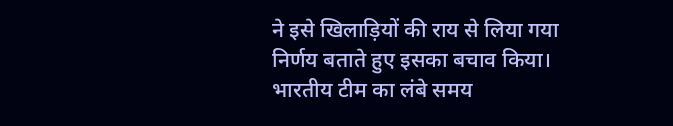ने इसे खिलाड़ियों की राय से लिया गया निर्णय बताते हुए इसका बचाव किया। भारतीय टीम का लंबे समय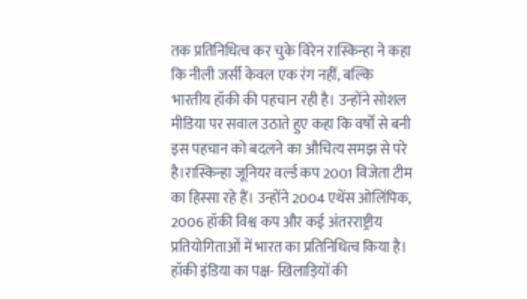तक प्रतिनिधित्व कर चुके विरेन रास्किन्हा ने कहा कि नीली जर्सी केवल एक रंग नहीं, बल्कि भारतीय हॉकी की पहचान रही है। उन्होंने सोशल मीडिया पर सवाल उठाते हुए कहा कि वर्षों से बनी इस पहचान को बदलने का औचित्य समझ से परे है।रास्किन्हा जूनियर वर्ल्ड कप 2001 विजेता टीम का हिस्सा रहे हैं। उन्होंने 2004 एथेंस ओलिंपिक, 2006 हॉकी विश्व कप और कई अंतरराष्ट्रीय प्रतियोगिताओं में भारत का प्रतिनिधित्व किया है। हॉकी इंडिया का पक्ष- खिलाड़ियों की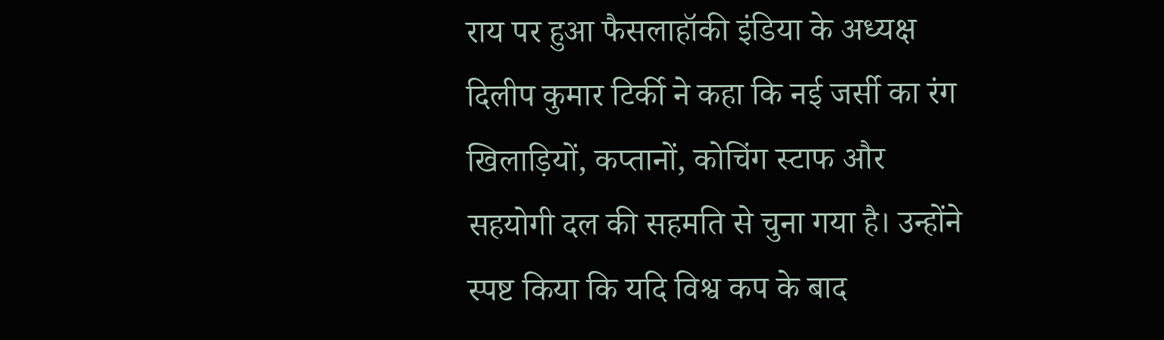राय पर हुआ फैसलाहॉकी इंडिया के अध्यक्ष दिलीप कुमार टिर्की ने कहा कि नई जर्सी का रंग खिलाड़ियों, कप्तानों, कोचिंग स्टाफ और सहयोगी दल की सहमति से चुना गया है। उन्होंने स्पष्ट किया कि यदि विश्व कप के बाद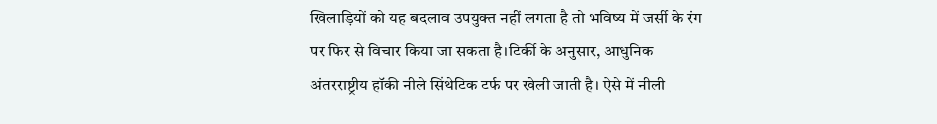खिलाड़ियों को यह बदलाव उपयुक्त नहीं लगता है तो भविष्य में जर्सी के रंग पर फिर से विचार किया जा सकता है।टिर्की के अनुसार, आधुनिक अंतरराष्ट्रीय हॉकी नीले सिंथेटिक टर्फ पर खेली जाती है। ऐसे में नीली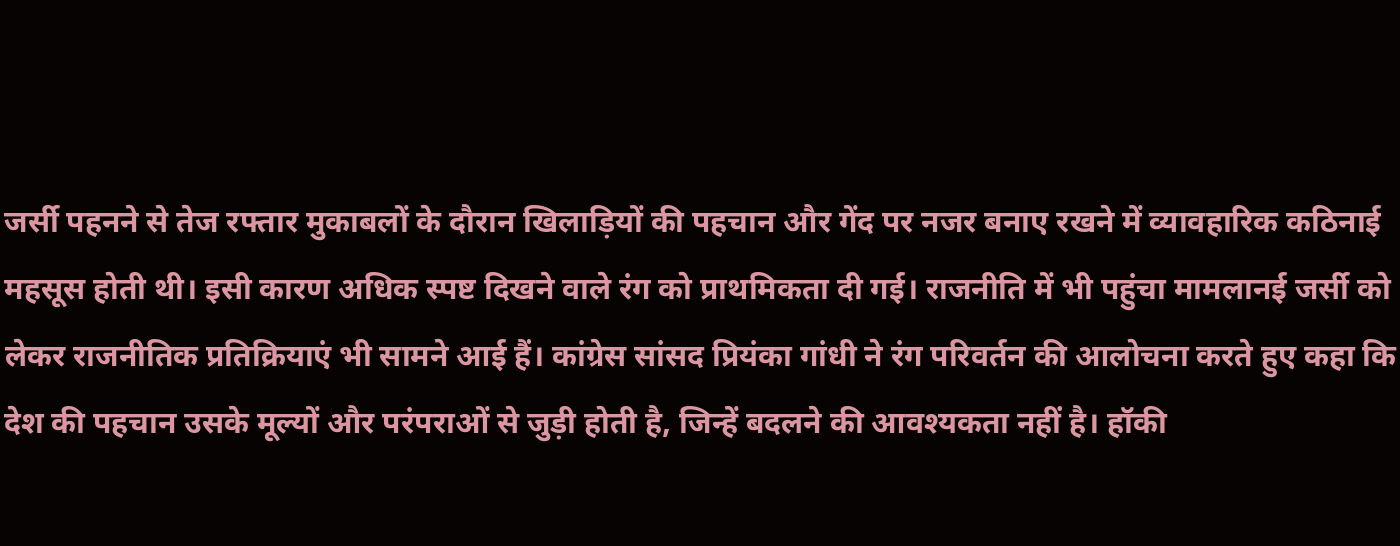जर्सी पहनने से तेज रफ्तार मुकाबलों के दौरान खिलाड़ियों की पहचान और गेंद पर नजर बनाए रखने में व्यावहारिक कठिनाई महसूस होती थी। इसी कारण अधिक स्पष्ट दिखने वाले रंग को प्राथमिकता दी गई। राजनीति में भी पहुंचा मामलानई जर्सी को लेकर राजनीतिक प्रतिक्रियाएं भी सामने आई हैं। कांग्रेस सांसद प्रियंका गांधी ने रंग परिवर्तन की आलोचना करते हुए कहा कि देश की पहचान उसके मूल्यों और परंपराओं से जुड़ी होती है, जिन्हें बदलने की आवश्यकता नहीं है। हॉकी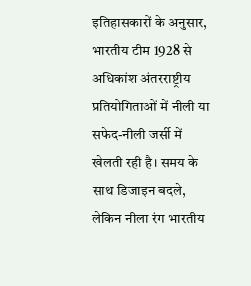इतिहासकारों के अनुसार, भारतीय टीम 1928 से अधिकांश अंतरराष्ट्रीय प्रतियोगिताओं में नीली या सफेद-नीली जर्सी में खेलती रही है। समय के साथ डिजाइन बदले, लेकिन नीला रंग भारतीय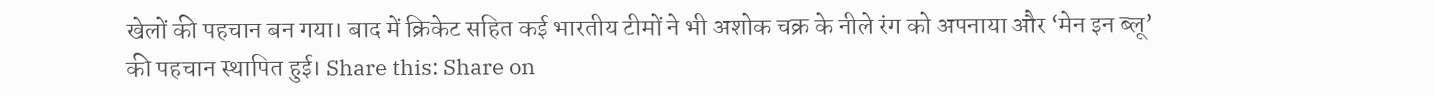खेलों की पहचान बन गया। बाद में क्रिकेट सहित कई भारतीय टीमों ने भी अशोक चक्र के नीले रंग को अपनाया और ‘मेन इन ब्लू’ की पहचान स्थापित हुई। Share this: Share on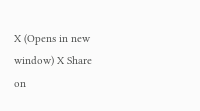X (Opens in new window) X Share on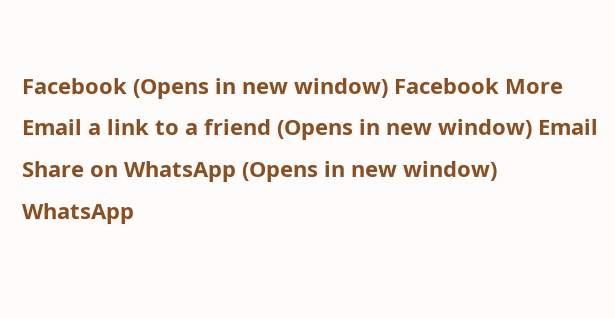Facebook (Opens in new window) Facebook More Email a link to a friend (Opens in new window) Email Share on WhatsApp (Opens in new window) WhatsApp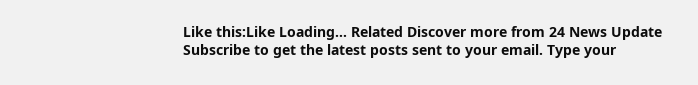Like this:Like Loading… Related Discover more from 24 News Update Subscribe to get the latest posts sent to your email. Type your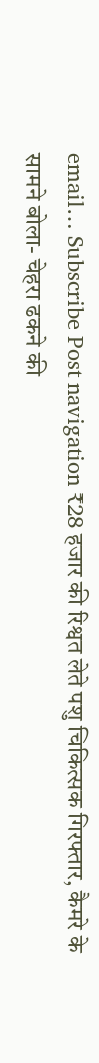email… Subscribe Post navigation ₹28 हजार की रिश्वत लेते पशु चिकित्सक गिरफ्तार, कैमरे के सामने बोला- चेहरा ढकने की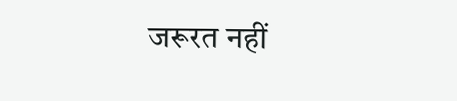जरूरत नहीं